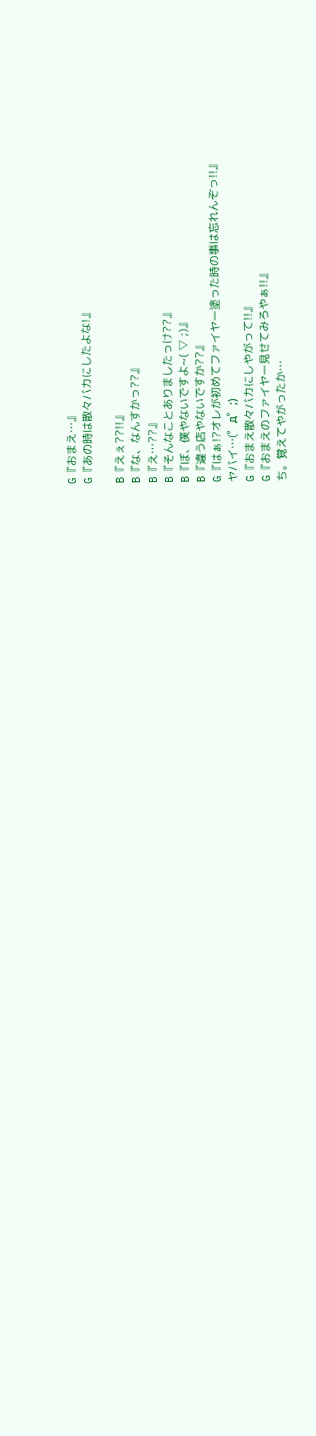G『おまえ…』
G『あの時は散々バカにしたよな!』

B『えぇ??!!』
B『な、なんすかっ??』
B『え…??』
B『そんなことありましたっけ??』
B『ぼ、僕やないですよ~( ▽ ;)』
B『違う店やないですか??』
G『はぁ!?オレが初めてファイヤー塗った時の事は忘れんぞっ!!』
ヤバイ…(゜д゜;)
G『おまえ散々バカにしやがって!!』
G『おまえのファイヤー見せてみろやぁ!!』
ち。覚えてやがったか…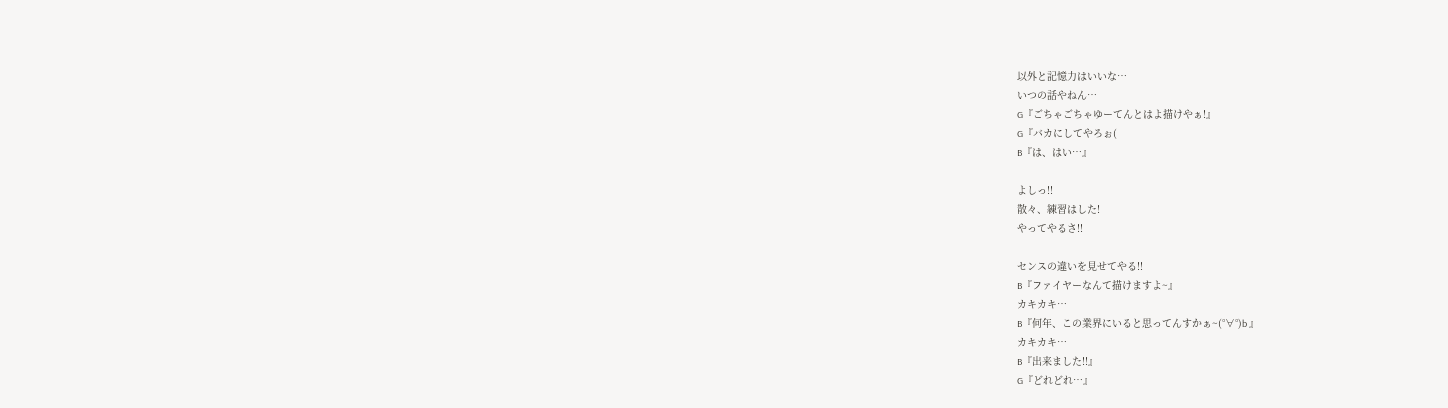以外と記憶力はいいな…
いつの話やねん…
G『ごちゃごちゃゆーてんとはよ描けやぁ!』
G『バカにしてやろぉ(
B『は、はい…』

よしっ!!
散々、練習はした!
やってやるさ!!

センスの違いを見せてやる!!
B『ファイヤーなんて描けますよ~』
カキカキ…
B『何年、この業界にいると思ってんすかぁ~(°∀°)b 』
カキカキ…
B『出来ました!!』
G『どれどれ…』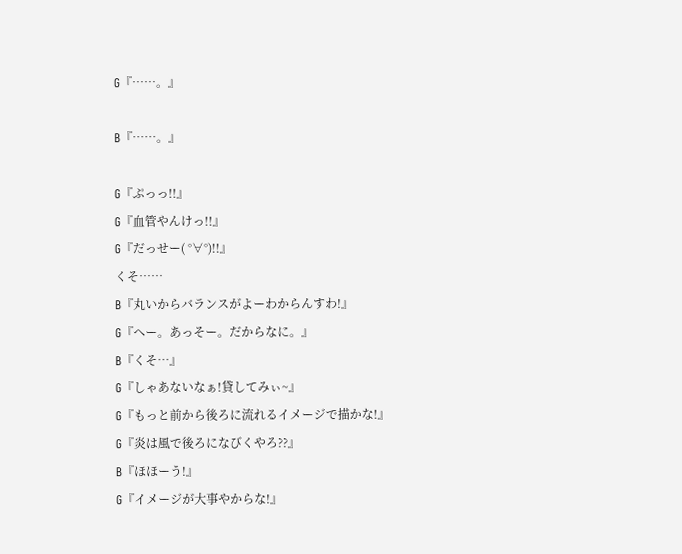G『……。』

B『……。』

G『ぷっっ!!』
G『血管やんけっ!!』
G『だっせー( °∀°)!!』
くそ……
B『丸いからバランスがよーわからんすわ!』
G『へー。あっそー。だからなに。』
B『くそ…』
G『しゃあないなぁ!貸してみぃ~』
G『もっと前から後ろに流れるイメージで描かな!』
G『炎は風で後ろになびくやろ??』
B『ほほーう!』
G『イメージが大事やからな!』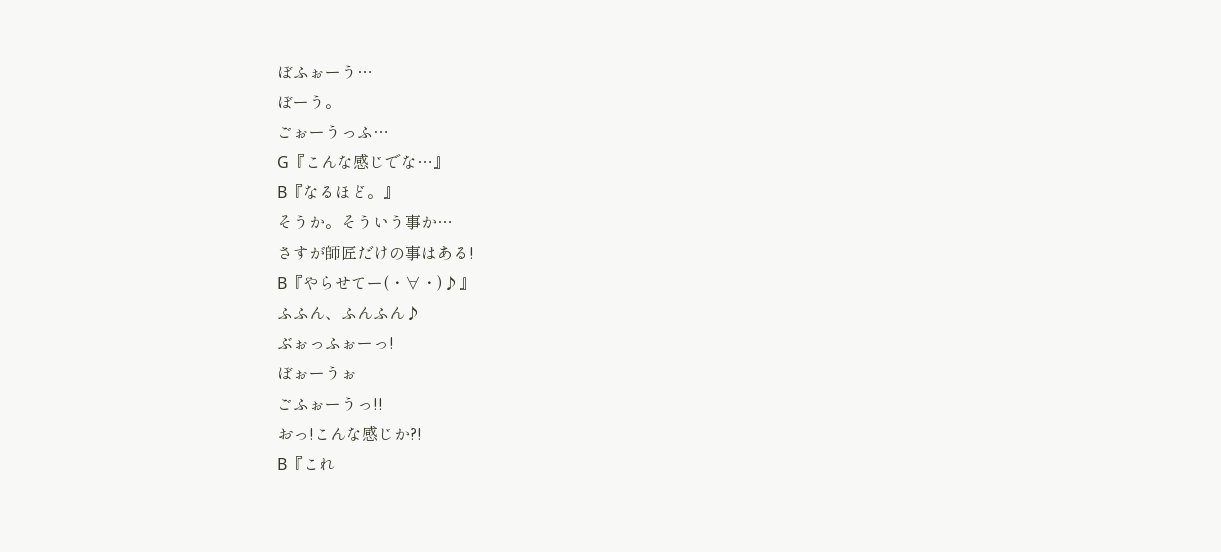ぼふぉーう…
ぼーう。
ごぉーうっふ…
G『こんな感じでな…』
B『なるほど。』
そうか。そういう事か…
さすが師匠だけの事はある!
B『やらせてー(・∀・)♪』
ふふん、ふんふん♪
ぶぉっふぉーっ!
ぼぉーうぉ
ごふぉーうっ!!
おっ!こんな感じか?!
B『これ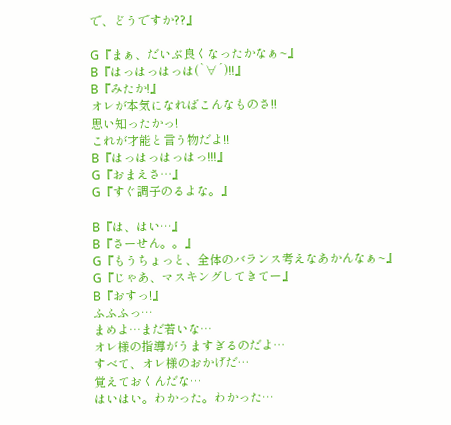で、どうですか??』

G『まぁ、だいぶ良くなったかなぁ~』
B『はっはっはっは(`∀´)!!』
B『みたか!』
オレが本気になればこんなものさ!!
思い知ったかっ!
これが才能と言う物だよ!!
B『はっはっはっはっ!!!』
G『おまえさ…』
G『すぐ調子のるよな。』

B『は、はい…』
B『さーせん。。』
G『もうちょっと、全体のバランス考えなあかんなぁ~』
G『じゃあ、マスキングしてきてー』
B『おすっ!』
ふふふっ…
まめよ…まだ若いな…
オレ様の指導がうますぎるのだよ…
すべて、オレ様のおかげだ…
覚えておくんだな…
はいはい。わかった。わかった…